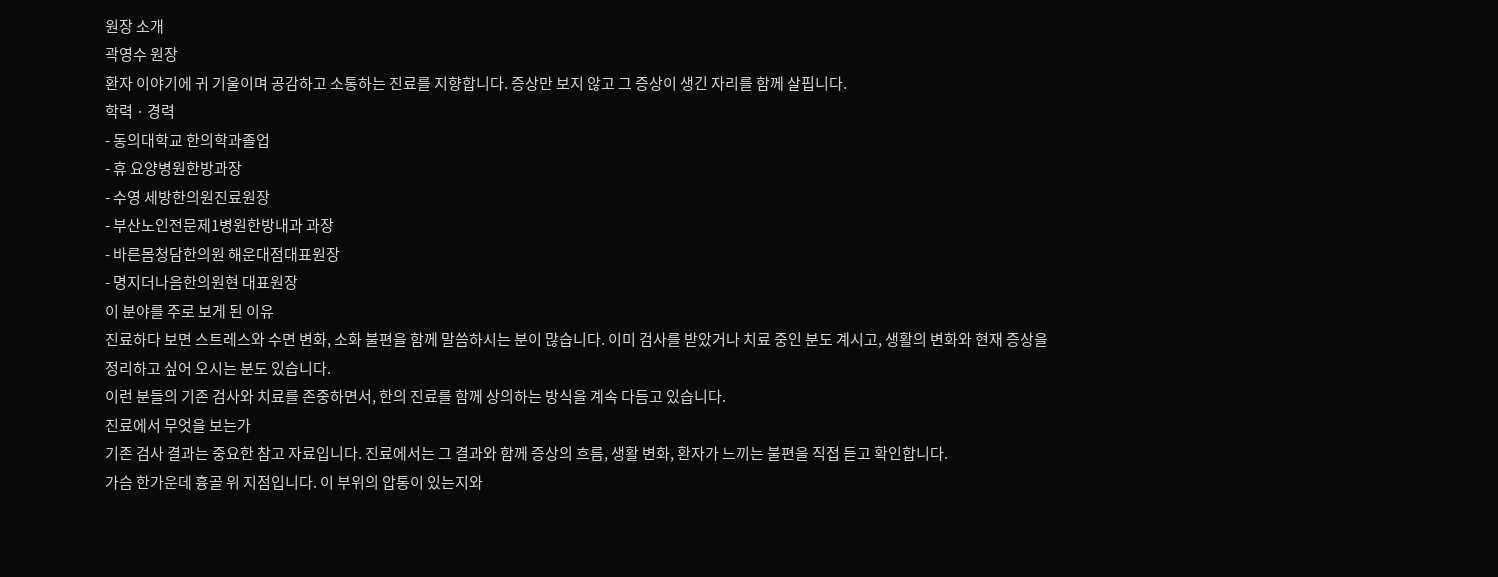원장 소개
곽영수 원장
환자 이야기에 귀 기울이며 공감하고 소통하는 진료를 지향합니다. 증상만 보지 않고 그 증상이 생긴 자리를 함께 살핍니다.
학력 · 경력
- 동의대학교 한의학과졸업
- 휴 요양병원한방과장
- 수영 세방한의원진료원장
- 부산노인전문제1병원한방내과 과장
- 바른몸청담한의원 해운대점대표원장
- 명지더나음한의원현 대표원장
이 분야를 주로 보게 된 이유
진료하다 보면 스트레스와 수면 변화, 소화 불편을 함께 말씀하시는 분이 많습니다. 이미 검사를 받았거나 치료 중인 분도 계시고, 생활의 변화와 현재 증상을 정리하고 싶어 오시는 분도 있습니다.
이런 분들의 기존 검사와 치료를 존중하면서, 한의 진료를 함께 상의하는 방식을 계속 다듬고 있습니다.
진료에서 무엇을 보는가
기존 검사 결과는 중요한 참고 자료입니다. 진료에서는 그 결과와 함께 증상의 흐름, 생활 변화, 환자가 느끼는 불편을 직접 듣고 확인합니다.
가슴 한가운데 흉골 위 지점입니다. 이 부위의 압통이 있는지와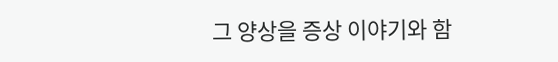그 양상을 증상 이야기와 함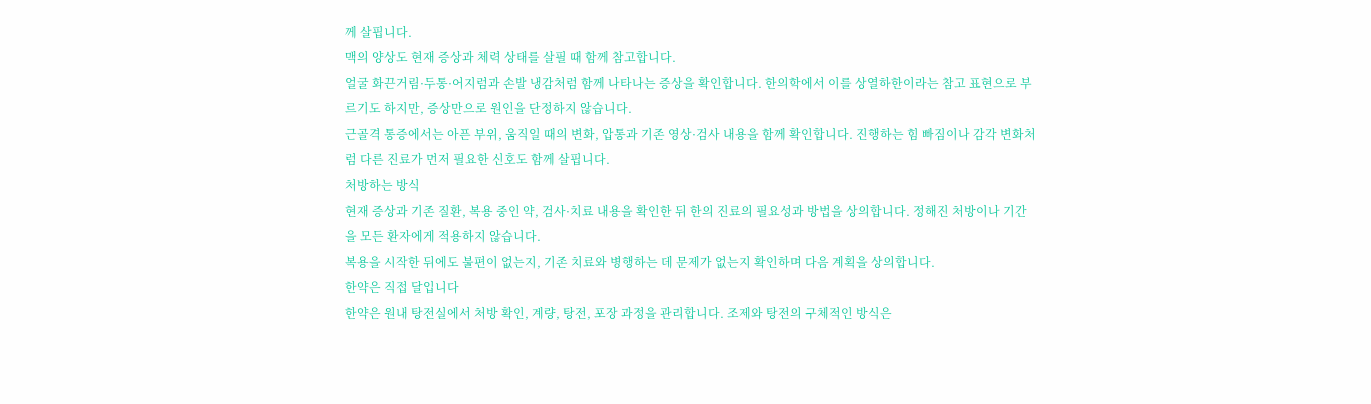께 살핍니다.
맥의 양상도 현재 증상과 체력 상태를 살필 때 함께 참고합니다.
얼굴 화끈거림·두통·어지럼과 손발 냉감처럼 함께 나타나는 증상을 확인합니다. 한의학에서 이를 상열하한이라는 참고 표현으로 부르기도 하지만, 증상만으로 원인을 단정하지 않습니다.
근골격 통증에서는 아픈 부위, 움직일 때의 변화, 압통과 기존 영상·검사 내용을 함께 확인합니다. 진행하는 힘 빠짐이나 감각 변화처럼 다른 진료가 먼저 필요한 신호도 함께 살핍니다.
처방하는 방식
현재 증상과 기존 질환, 복용 중인 약, 검사·치료 내용을 확인한 뒤 한의 진료의 필요성과 방법을 상의합니다. 정해진 처방이나 기간을 모든 환자에게 적용하지 않습니다.
복용을 시작한 뒤에도 불편이 없는지, 기존 치료와 병행하는 데 문제가 없는지 확인하며 다음 계획을 상의합니다.
한약은 직접 달입니다
한약은 원내 탕전실에서 처방 확인, 계량, 탕전, 포장 과정을 관리합니다. 조제와 탕전의 구체적인 방식은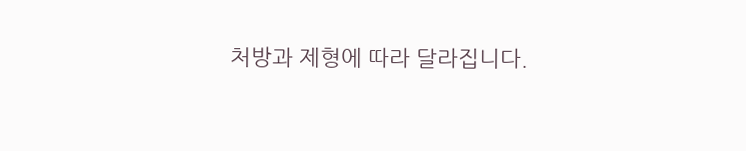처방과 제형에 따라 달라집니다.